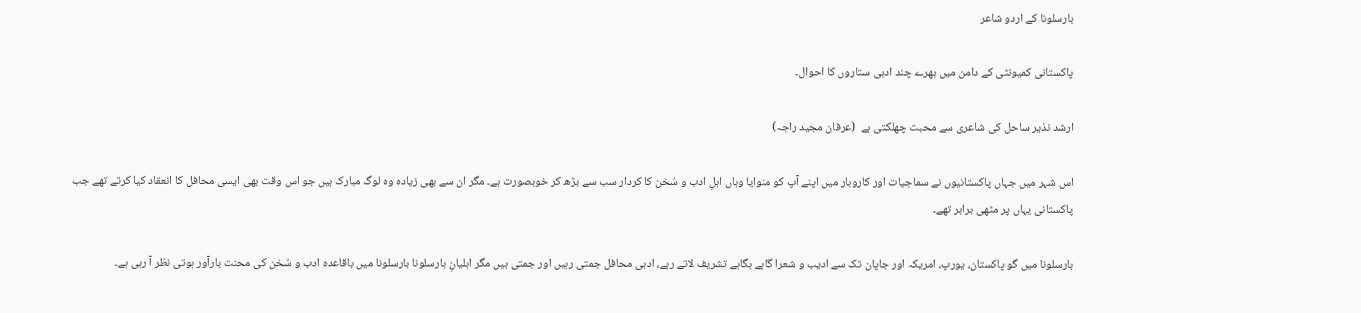بارسلونا کے اردو شاعر

پاکستانی کمیونٹی کے دامن میں بھرے چند ادبی ستاروں کا احوال۔

ارشد نذیر ساحل کی شاعری سے محبت چھلکتی ہے  (عرفان مجید راجہ)

اس شہر میں جہاں پاکستانیوں نے سماجیات اور کاروبار میں اپنے آپ کو منوایا وہاں اہلِ ادب و سُخن کا کردار سب سے بڑھ کر خوبصورت ہے۔ مگر ان سے بھی زیادہ وہ لوگ مبارک ہیں جو اس وقت بھی ایسی محافل کا انعقاد کیا کرتے تھے جب پاکستانی یہاں پر مٹھی برابر تھے۔

بارسلونا میں گو پاکستان، یورپ، امریکہ اور جاپان تک سے ادیب و شعرا گاہے بگاہے تشریف لاتے رہے، ادبی محافل جمتی رہیں اور جمتی ہیں مگر اہلیانِ بارسلونا بارسلونا میں باقاعدہ ادب و سُخن کی محنت بارآور ہوتی نظر آ رہی ہے۔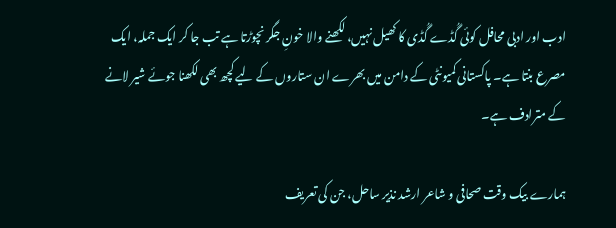ادب اور ادبی محافل کوئی گُڈے گُڈی کا کھیل نہیں، لکھنے والا خونِ جگر نچوڑتا ہے تب جا کر ایک جملہ، ایک مصرع بنتا ہے۔ پاکستانی کمیونٹی کے دامن میں بھرے ان ستاروں کے لیے کچھ بھی لکھنا جوئے شیر لانے کے مترادف ہے۔

ہمارے بیک وقت صحافی و شاعر ارشد نذیر ساحل، جن کی تعریف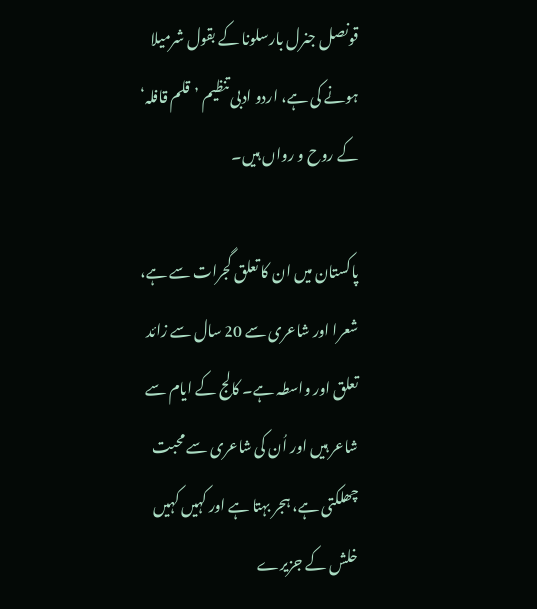قونصل جنرل بارسلونا کے بقول شرمیلا ہونے کی ہے، اردو ادبی تنظیم ’قلم قافلہ‘ کے روح و رواں ہیں۔

پاکستان میں ان کا تعلق گجرات سے ہے، شعرا اور شاعری سے 20 سال سے زائد تعلق اور واسطہ ہے۔ کالج کے ایام سے شاعر ہیں اور اُن کی شاعری سے محبت چھلکتی ہے، ہجر بہتا ہے اور کہیں کہیں خلش کے جزیرے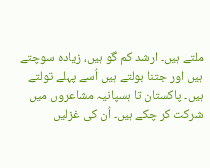ملتے ہیں۔ ارشد کم گو ہیں، زیادہ سوچتے ہیں اور جتنا بولتے ہیں اُسے پہلے تولتے ہیں۔ پاکستان تا ہسپانیہ مشاعروں میں شرکت کر چکے ہیں۔ اُن کی غزلیں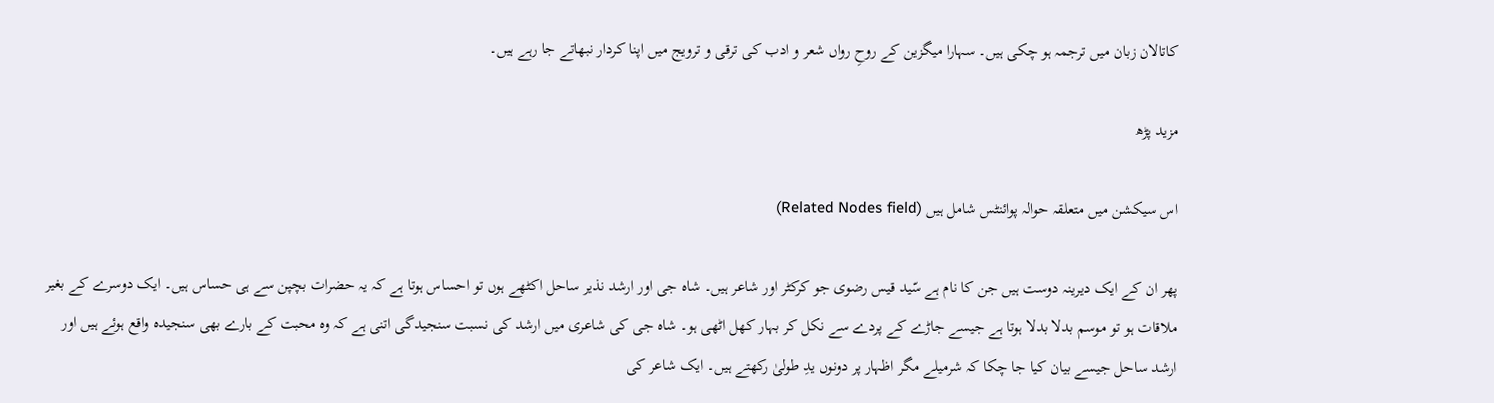کاتالان زبان میں ترجمہ ہو چکی ہیں۔ سہارا میگزین کے روحِ رواں شعر و ادب کی ترقی و ترویج میں اپنا کردار نبھاتے جا رہے ہیں۔

مزید پڑھ

اس سیکشن میں متعلقہ حوالہ پوائنٹس شامل ہیں (Related Nodes field)

پھر ان کے ایک دیرینہ دوست ہیں جن کا نام ہے سّید قیس رضوی جو کرکٹر اور شاعر ہیں۔ شاہ جی اور ارشد نذیر ساحل اکٹھے ہوں تو احساس ہوتا ہے کہ یہ حضرات بچپن سے ہی حساس ہیں۔ ایک دوسرے کے بغیر ملاقات ہو تو موسم بدلا بدلا ہوتا ہے جیسے جاڑے کے پردے سے نکل کر بہار کھل اٹھی ہو۔ شاہ جی کی شاعری میں ارشد کی نسبت سنجیدگی اتنی ہے کہ وہ محبت کے بارے بھی سنجیدہ واقع ہوئے ہیں اور ارشد ساحل جیسے بیان کیا جا چکا کہ شرمیلے مگر اظہار پر دونوں یدِ طولیٰ رکھتے ہیں۔ ایک شاعر کی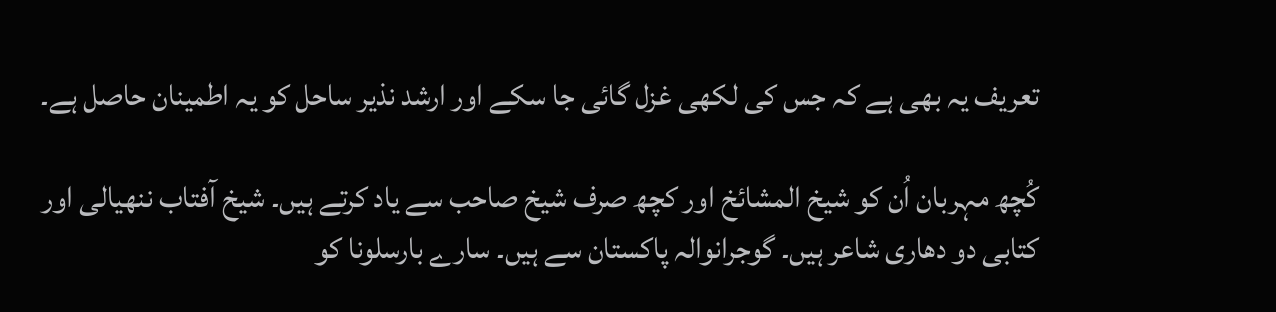تعریف یہ بھی ہے کہ جس کی لکھی غزل گائی جا سکے اور ارشد نذیر ساحل کو یہ اطمینان حاصل ہے۔

کُچھ مہربان اُن کو شیخ المشائخ اور کچھ صرف شیخ صاحب سے یاد کرتے ہیں۔ شیخ آفتاب ننھیالی اور کتابی دو دھاری شاعر ہیں۔ گوجرانوالہ پاکستان سے ہیں۔ سارے بارسلونا کو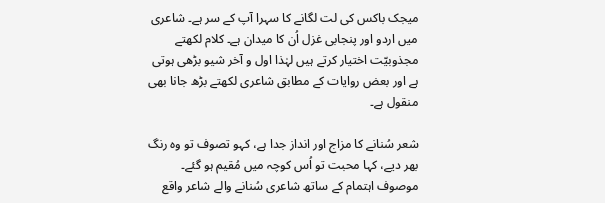میجک باکس کی لت لگانے کا سہرا آپ کے سر ہے۔ شاعری میں اردو اور پنجابی غزل اُن کا میدان ہے۔ کلام لکھتے مجذوبیّت اختیار کرتے ہیں لہٰذا اول و آخر شیو بڑھی ہوتی ہے اور بعض روایات کے مطابق شاعری لکھتے بڑھ جانا بھی منقول ہے۔

شعر سُنانے کا مزاج اور انداز جدا ہے، کہو تصوف تو وہ رنگ بھر دیے، کہا محبت تو اُس کوچہ میں مُقیم ہو گئے۔ موصوف اہتمام کے ساتھ شاعری سُنانے والے شاعر واقع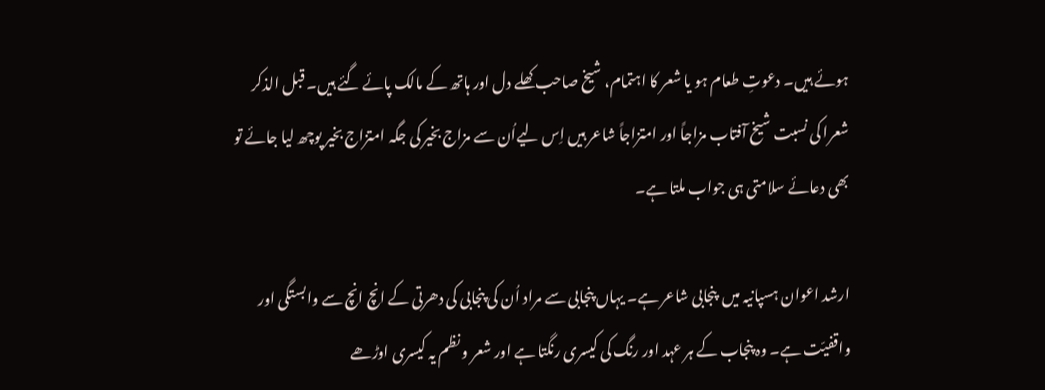ہوئے ہیں۔ دعوتِ طعام ہو یا شعر کا اہتمام، شیخ صاحب کھلے دل اور ہاتھ کے مالک پائے گئے ہیں۔ قبل الذکر شعرا کی نسبت شیخ آفتاب مزاجاً اور امتزاجاً شاعر ہیں اِس لیےاُن سے مزاج بخیر کی جگہ امتزاج بخیر پوچھ لیا جائے تو بھی دعائے سلامتی ہی جواب ملتا ہے۔

ارشد اعوان ہسپانیہ میں  پنجابی شاعر ہے۔ یہاں پنجابی سے مراد اُن کی پنجابی کی دھرتی کے انچ انچ سے وابستگی اور واقفیّت ہے۔ وہ پنجاب کے ہر عہد اور رنگ کی کیسری رنگتا ہے اور شعر و نظم یہ کیسری اوڑھے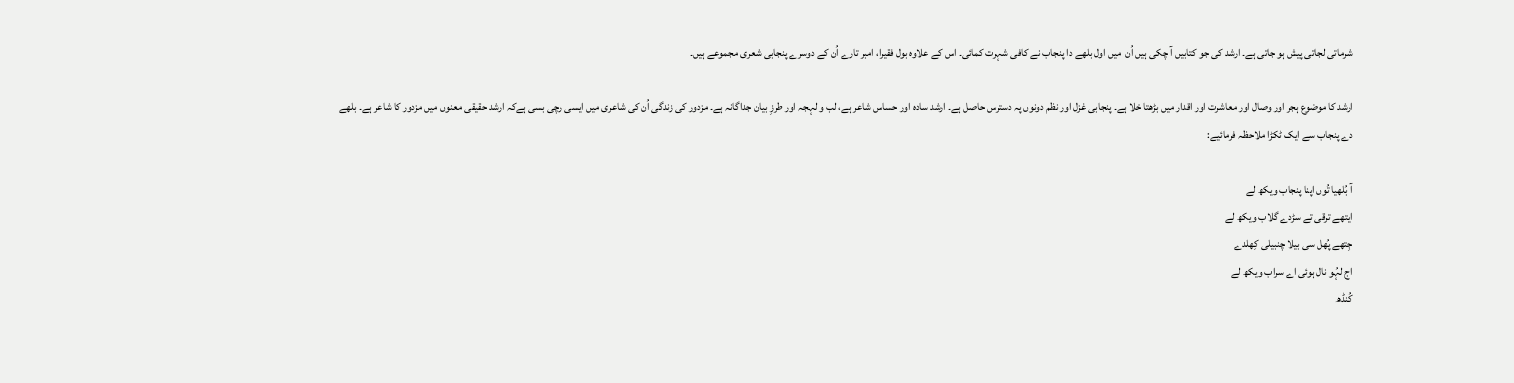شرماتی لجاتی پیش ہو جاتی ہے۔ ارشد کی جو کتابیں آ چکی ہیں اُن  میں اول بلھے دا پنجاب نے کافی شہرت کمائی۔ اس کے علاوہ بول فقیرا، امبر تارے اُن کے دوسرے پنجابی شعری مجموعے ہیں۔

ارشد کا موضوع ہجر اور وصال اور معاشرت اور اقدار میں بڑھتا خلا ہے۔ پنجابی غزل اور نظم دونوں پہ دسترس حاصل ہے۔ ارشد سادہ اور حساس شاعر ہے، لب و لہجہ اور طرزِ بیان جداگانہ ہے۔ مزدور کی زندگی اُن کی شاعری میں ایسی رچی بسی ہےکہ ارشد حقیقی معنوں میں مزدور کا شاعر ہے۔ بلھے دے پنجاب سے ایک ٹکڑا ملاحظہ فرمائیے:

آ بُلھیا تُوں اپنا پنجاب ویکھ لے
ایتھے ترقی تے سڑدے گلاب ویکھ لے
جِتھے پُھل سی بیلا چنبیلی کِھلدے
اج لہُو نال ہوئی اے سراب ویکھ لے
کُنڈھ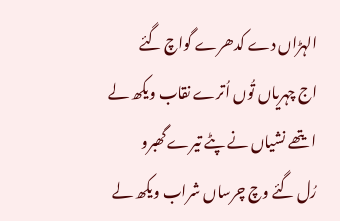الہڑاں دے کدھرے گواچ گئے
اج چہریاں تُوں اُترے نقاب ویکھ لے
ایتھے نشیاں نے پٹے تیرے گھبرو
رُل گئے وچ چرساں شراب ویکھ لے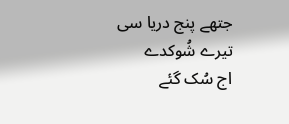جتھے پنج دریا سی تیرے شُوکدے
اج سُک گئے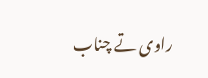راوی تے چناب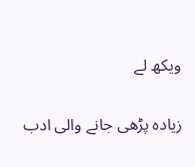ویکھ لے

زیادہ پڑھی جانے والی ادب